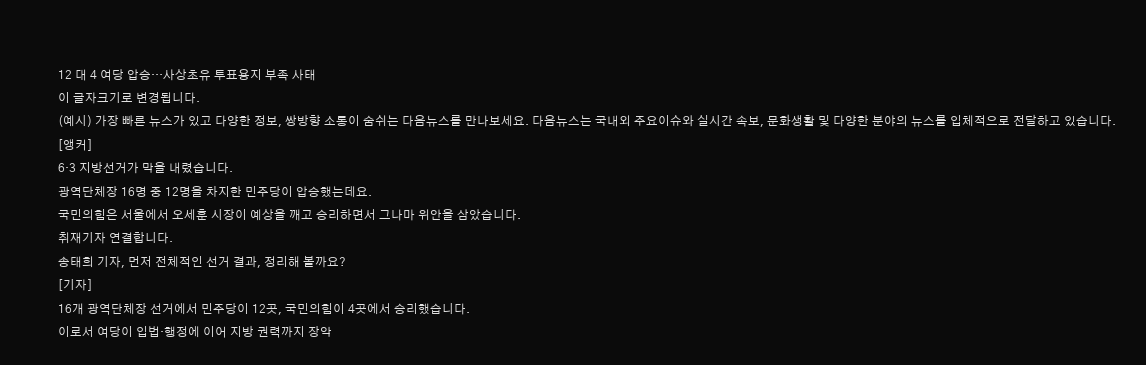12 대 4 여당 압승…사상초유 투표용지 부족 사태
이 글자크기로 변경됩니다.
(예시) 가장 빠른 뉴스가 있고 다양한 정보, 쌍방향 소통이 숨쉬는 다음뉴스를 만나보세요. 다음뉴스는 국내외 주요이슈와 실시간 속보, 문화생활 및 다양한 분야의 뉴스를 입체적으로 전달하고 있습니다.
[앵커]
6·3 지방선거가 막을 내렸습니다.
광역단체장 16명 중 12명을 차지한 민주당이 압승했는데요.
국민의힘은 서울에서 오세훈 시장이 예상을 깨고 승리하면서 그나마 위안을 삼았습니다.
취재기자 연결합니다.
송태희 기자, 먼저 전체적인 선거 결과, 정리해 볼까요?
[기자]
16개 광역단체장 선거에서 민주당이 12곳, 국민의힘이 4곳에서 승리했습니다.
이로서 여당이 입법·행정에 이어 지방 권력까지 장악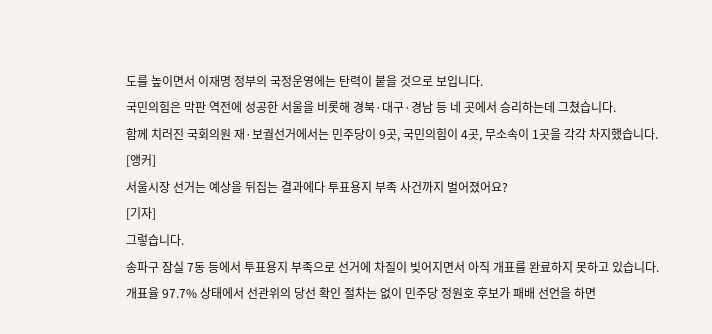도를 높이면서 이재명 정부의 국정운영에는 탄력이 붙을 것으로 보입니다.
국민의힘은 막판 역전에 성공한 서울을 비롯해 경북·대구·경남 등 네 곳에서 승리하는데 그쳤습니다.
함께 치러진 국회의원 재·보궐선거에서는 민주당이 9곳, 국민의힘이 4곳, 무소속이 1곳을 각각 차지했습니다.
[앵커]
서울시장 선거는 예상을 뒤집는 결과에다 투표용지 부족 사건까지 벌어졌어요?
[기자]
그렇습니다.
송파구 잠실 7동 등에서 투표용지 부족으로 선거에 차질이 빚어지면서 아직 개표를 완료하지 못하고 있습니다.
개표율 97.7% 상태에서 선관위의 당선 확인 절차는 없이 민주당 정원호 후보가 패배 선언을 하면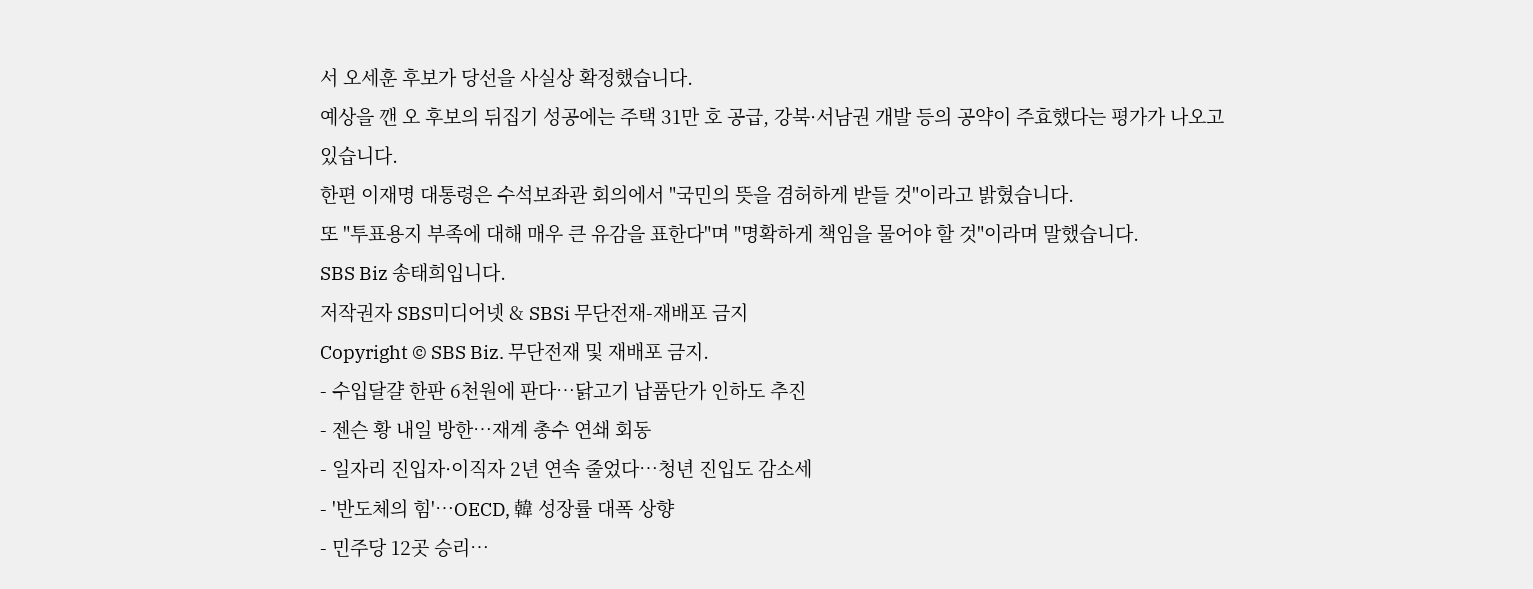서 오세훈 후보가 당선을 사실상 확정했습니다.
예상을 깬 오 후보의 뒤집기 성공에는 주택 31만 호 공급, 강북·서남권 개발 등의 공약이 주효했다는 평가가 나오고 있습니다.
한편 이재명 대통령은 수석보좌관 회의에서 "국민의 뜻을 겸허하게 받들 것"이라고 밝혔습니다.
또 "투표용지 부족에 대해 매우 큰 유감을 표한다"며 "명확하게 책임을 물어야 할 것"이라며 말했습니다.
SBS Biz 송태희입니다.
저작권자 SBS미디어넷 & SBSi 무단전재-재배포 금지
Copyright © SBS Biz. 무단전재 및 재배포 금지.
- 수입달걀 한판 6천원에 판다…닭고기 납품단가 인하도 추진
- 젠슨 황 내일 방한…재계 총수 연쇄 회동
- 일자리 진입자·이직자 2년 연속 줄었다…청년 진입도 감소세
- '반도체의 힘'…OECD, 韓 성장률 대폭 상향
- 민주당 12곳 승리…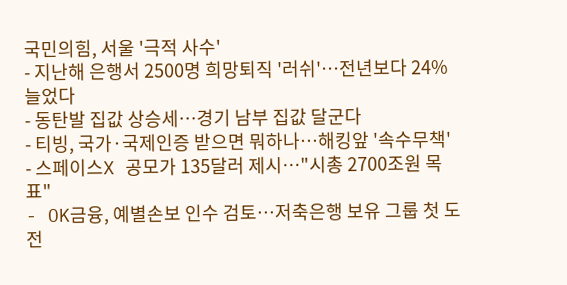국민의힘, 서울 '극적 사수'
- 지난해 은행서 2500명 희망퇴직 '러쉬'…전년보다 24% 늘었다
- 동탄발 집값 상승세…경기 남부 집값 달군다
- 티빙, 국가·국제인증 받으면 뭐하나…해킹앞 '속수무책'
- 스페이스X 공모가 135달러 제시…"시총 2700조원 목표"
- OK금융, 예별손보 인수 검토…저축은행 보유 그룹 첫 도전